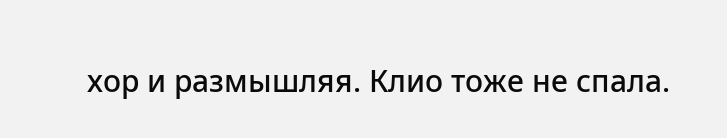хор и размышляя. Клио тоже не спала.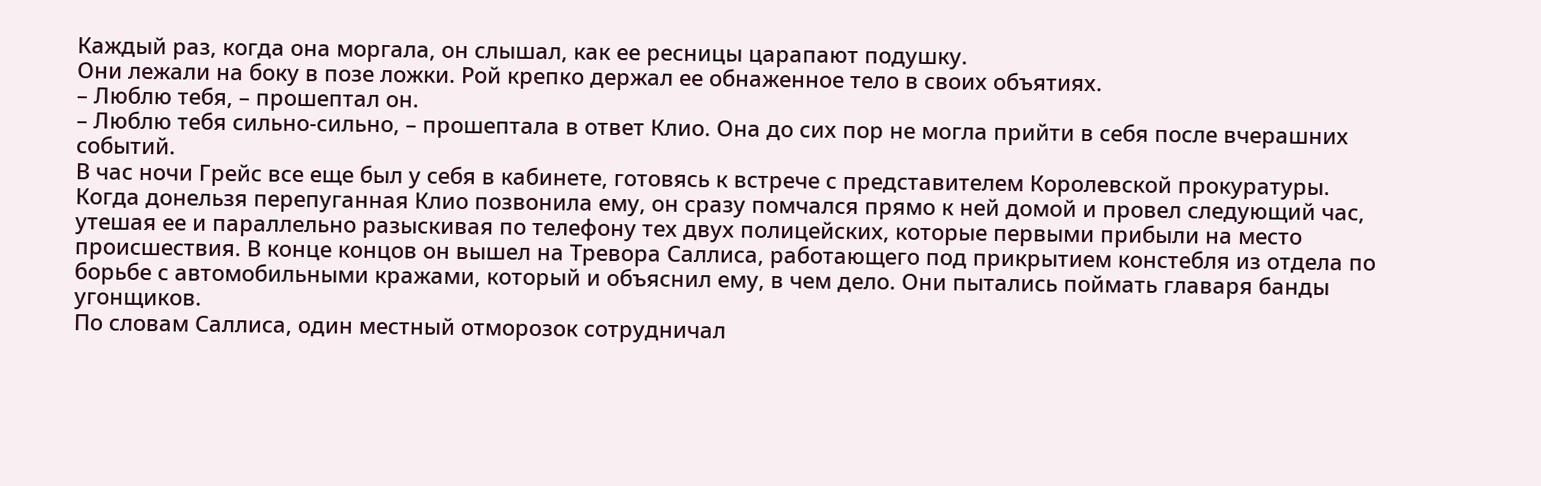Каждый раз, когда она моргала, он слышал, как ее ресницы царапают подушку.
Они лежали на боку в позе ложки. Рой крепко держал ее обнаженное тело в своих объятиях.
– Люблю тебя, – прошептал он.
– Люблю тебя сильно-сильно, – прошептала в ответ Клио. Она до сих пор не могла прийти в себя после вчерашних событий.
В час ночи Грейс все еще был у себя в кабинете, готовясь к встрече с представителем Королевской прокуратуры. Когда донельзя перепуганная Клио позвонила ему, он сразу помчался прямо к ней домой и провел следующий час, утешая ее и параллельно разыскивая по телефону тех двух полицейских, которые первыми прибыли на место происшествия. В конце концов он вышел на Тревора Саллиса, работающего под прикрытием констебля из отдела по борьбе с автомобильными кражами, который и объяснил ему, в чем дело. Они пытались поймать главаря банды угонщиков.
По словам Саллиса, один местный отморозок сотрудничал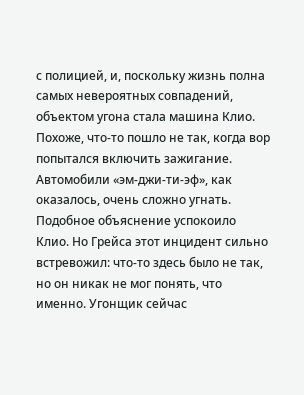с полицией, и, поскольку жизнь полна самых невероятных совпадений, объектом угона стала машина Клио. Похоже, что-то пошло не так, когда вор попытался включить зажигание. Автомобили «эм-джи-ти-эф», как оказалось, очень сложно угнать.
Подобное объяснение успокоило Клио. Но Грейса этот инцидент сильно встревожил: что-то здесь было не так, но он никак не мог понять, что именно. Угонщик сейчас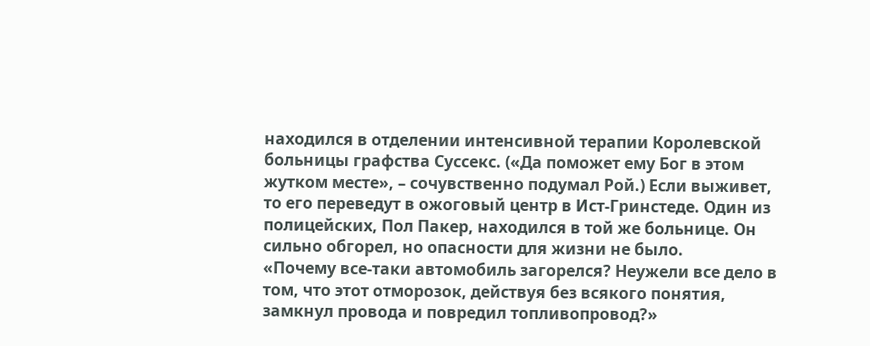находился в отделении интенсивной терапии Королевской больницы графства Суссекс. («Да поможет ему Бог в этом жутком месте», – сочувственно подумал Рой.) Если выживет, то его переведут в ожоговый центр в Ист-Гринстеде. Один из полицейских, Пол Пакер, находился в той же больнице. Он сильно обгорел, но опасности для жизни не было.
«Почему все-таки автомобиль загорелся? Неужели все дело в том, что этот отморозок, действуя без всякого понятия, замкнул провода и повредил топливопровод?»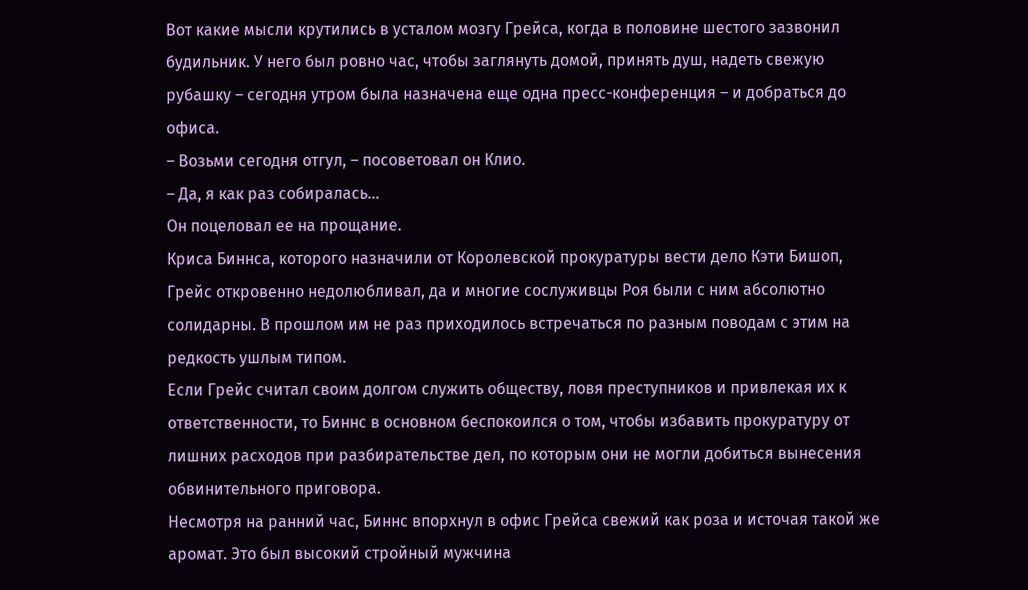Вот какие мысли крутились в усталом мозгу Грейса, когда в половине шестого зазвонил будильник. У него был ровно час, чтобы заглянуть домой, принять душ, надеть свежую рубашку – сегодня утром была назначена еще одна пресс-конференция – и добраться до офиса.
– Возьми сегодня отгул, – посоветовал он Клио.
– Да, я как раз собиралась…
Он поцеловал ее на прощание.
Криса Биннса, которого назначили от Королевской прокуратуры вести дело Кэти Бишоп, Грейс откровенно недолюбливал, да и многие сослуживцы Роя были с ним абсолютно солидарны. В прошлом им не раз приходилось встречаться по разным поводам с этим на редкость ушлым типом.
Если Грейс считал своим долгом служить обществу, ловя преступников и привлекая их к ответственности, то Биннс в основном беспокоился о том, чтобы избавить прокуратуру от лишних расходов при разбирательстве дел, по которым они не могли добиться вынесения обвинительного приговора.
Несмотря на ранний час, Биннс впорхнул в офис Грейса свежий как роза и источая такой же аромат. Это был высокий стройный мужчина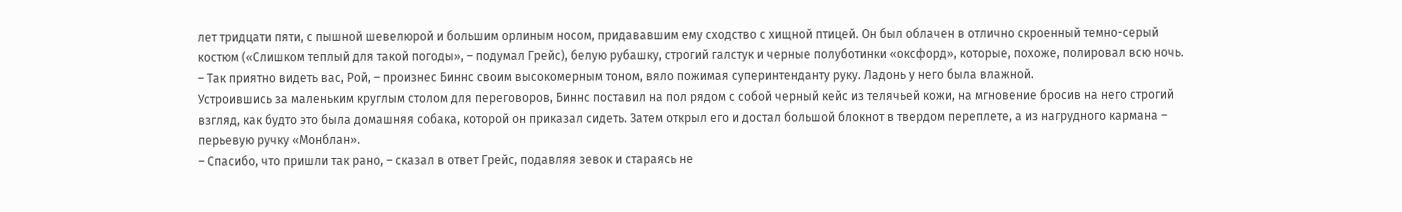лет тридцати пяти, с пышной шевелюрой и большим орлиным носом, придававшим ему сходство с хищной птицей. Он был облачен в отлично скроенный темно-серый костюм («Слишком теплый для такой погоды», – подумал Грейс), белую рубашку, строгий галстук и черные полуботинки «оксфорд», которые, похоже, полировал всю ночь.
– Так приятно видеть вас, Рой, – произнес Биннс своим высокомерным тоном, вяло пожимая суперинтенданту руку. Ладонь у него была влажной.
Устроившись за маленьким круглым столом для переговоров, Биннс поставил на пол рядом с собой черный кейс из телячьей кожи, на мгновение бросив на него строгий взгляд, как будто это была домашняя собака, которой он приказал сидеть. Затем открыл его и достал большой блокнот в твердом переплете, а из нагрудного кармана – перьевую ручку «Монблан».
– Спасибо, что пришли так рано, – сказал в ответ Грейс, подавляя зевок и стараясь не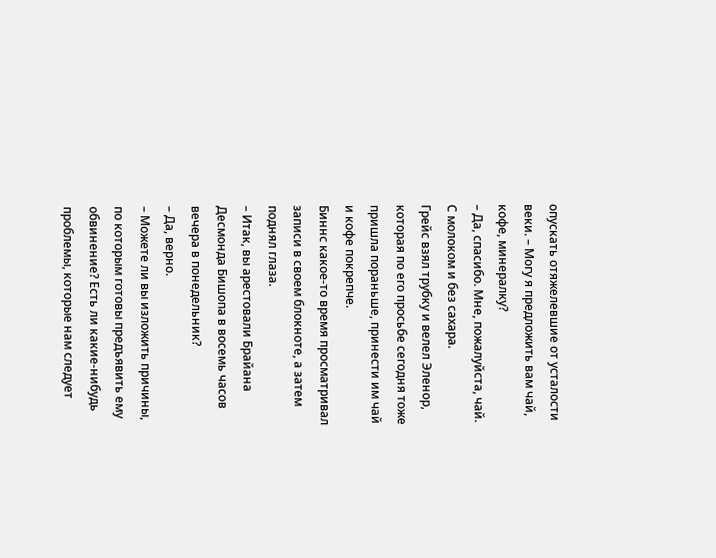опускать отяжелевшие от усталости веки. – Могу я предложить вам чай, кофе, минералку?
– Да, спасибо. Мне, пожалуйста, чай. С молоком и без сахара.
Грейс взял трубку и велел Эленор, которая по его просьбе сегодня тоже пришла пораньше, принести им чай и кофе покрепче.
Биннс какое-то время просматривал записи в своем блокноте, а затем поднял глаза.
– Итак, вы арестовали Брайана Десмонда Бишопа в восемь часов вечера в понедельник?
– Да, верно.
– Можете ли вы изложить причины, по которым готовы предъявить ему обвинение? Есть ли какие-нибудь проблемы, которые нам следует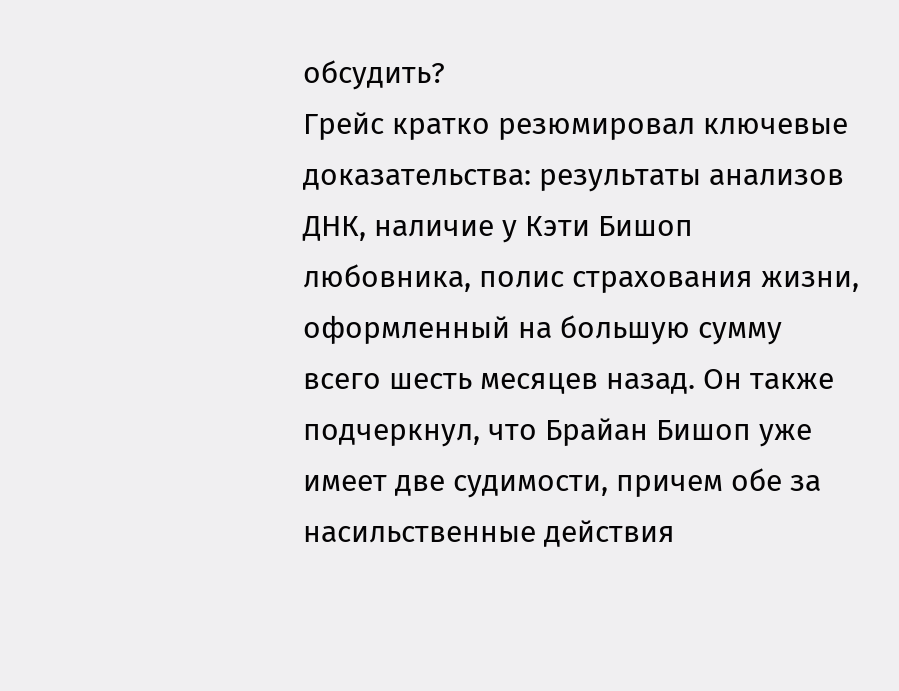обсудить?
Грейс кратко резюмировал ключевые доказательства: результаты анализов ДНК, наличие у Кэти Бишоп любовника, полис страхования жизни, оформленный на большую сумму всего шесть месяцев назад. Он также подчеркнул, что Брайан Бишоп уже имеет две судимости, причем обе за насильственные действия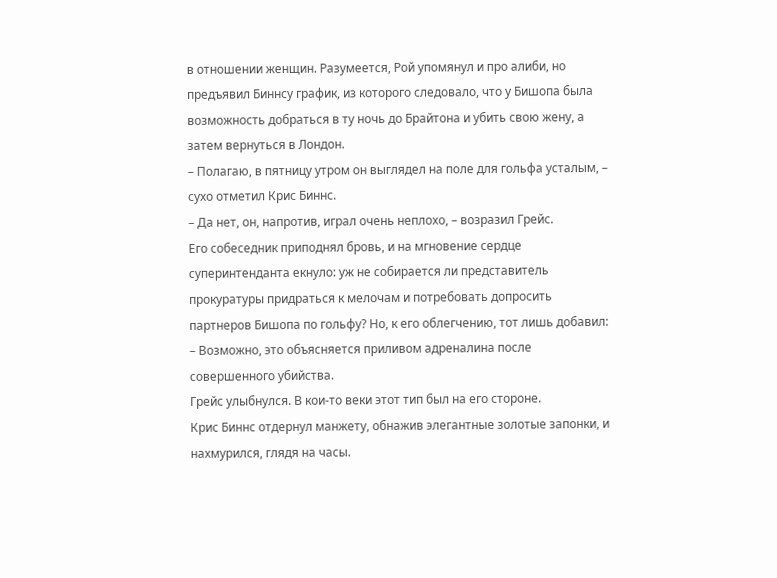в отношении женщин. Разумеется, Рой упомянул и про алиби, но предъявил Биннсу график, из которого следовало, что у Бишопа была возможность добраться в ту ночь до Брайтона и убить свою жену, а затем вернуться в Лондон.
– Полагаю, в пятницу утром он выглядел на поле для гольфа усталым, – сухо отметил Крис Биннс.
– Да нет, он, напротив, играл очень неплохо, – возразил Грейс.
Его собеседник приподнял бровь, и на мгновение сердце суперинтенданта екнуло: уж не собирается ли представитель прокуратуры придраться к мелочам и потребовать допросить партнеров Бишопа по гольфу? Но, к его облегчению, тот лишь добавил:
– Возможно, это объясняется приливом адреналина после совершенного убийства.
Грейс улыбнулся. В кои-то веки этот тип был на его стороне.
Крис Биннс отдернул манжету, обнажив элегантные золотые запонки, и нахмурился, глядя на часы.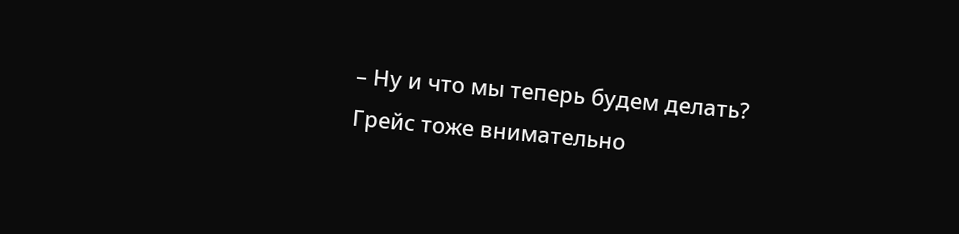– Ну и что мы теперь будем делать?
Грейс тоже внимательно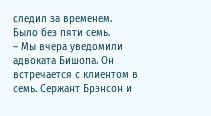следил за временем. Было без пяти семь.
– Мы вчера уведомили адвоката Бишопа. Он встречается с клиентом в семь. Сержант Брэнсон и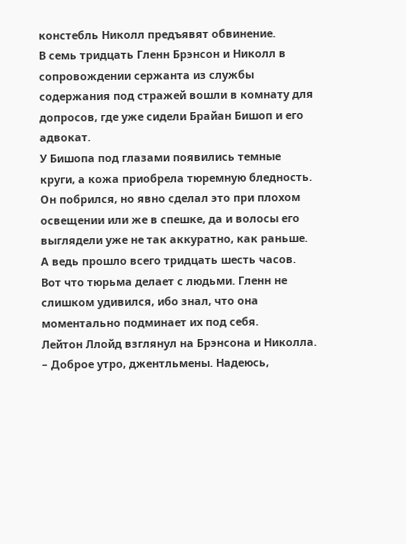констебль Николл предъявят обвинение.
В семь тридцать Гленн Брэнсон и Николл в сопровождении сержанта из службы содержания под стражей вошли в комнату для допросов, где уже сидели Брайан Бишоп и его адвокат.
У Бишопа под глазами появились темные круги, а кожа приобрела тюремную бледность. Он побрился, но явно сделал это при плохом освещении или же в спешке, да и волосы его выглядели уже не так аккуратно, как раньше. А ведь прошло всего тридцать шесть часов. Вот что тюрьма делает с людьми. Гленн не слишком удивился, ибо знал, что она моментально подминает их под себя.
Лейтон Ллойд взглянул на Брэнсона и Николла.
– Доброе утро, джентльмены. Надеюсь,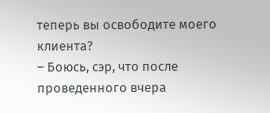теперь вы освободите моего клиента?
– Боюсь, сэр, что после проведенного вчера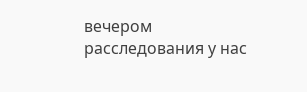вечером расследования у нас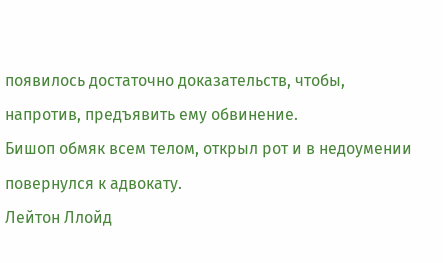появилось достаточно доказательств, чтобы, напротив, предъявить ему обвинение.
Бишоп обмяк всем телом, открыл рот и в недоумении повернулся к адвокату.
Лейтон Ллойд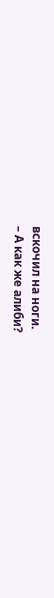вскочил на ноги.
– А как же алиби?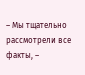– Мы тщательно рассмотрели все факты, –